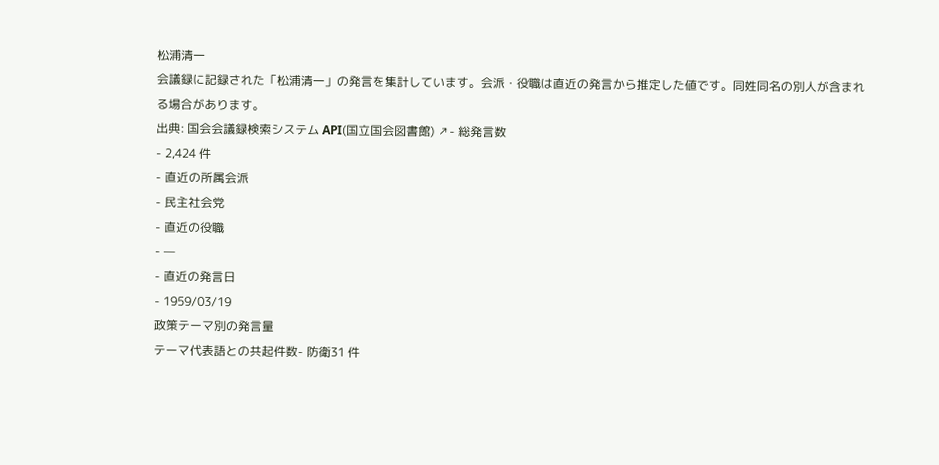松浦清一
会議録に記録された「松浦清一」の発言を集計しています。会派・役職は直近の発言から推定した値です。同姓同名の別人が含まれる場合があります。
出典: 国会会議録検索システム API(国立国会図書館) ↗- 総発言数
- 2,424 件
- 直近の所属会派
- 民主社会党
- 直近の役職
- —
- 直近の発言日
- 1959/03/19
政策テーマ別の発言量
テーマ代表語との共起件数- 防衛31 件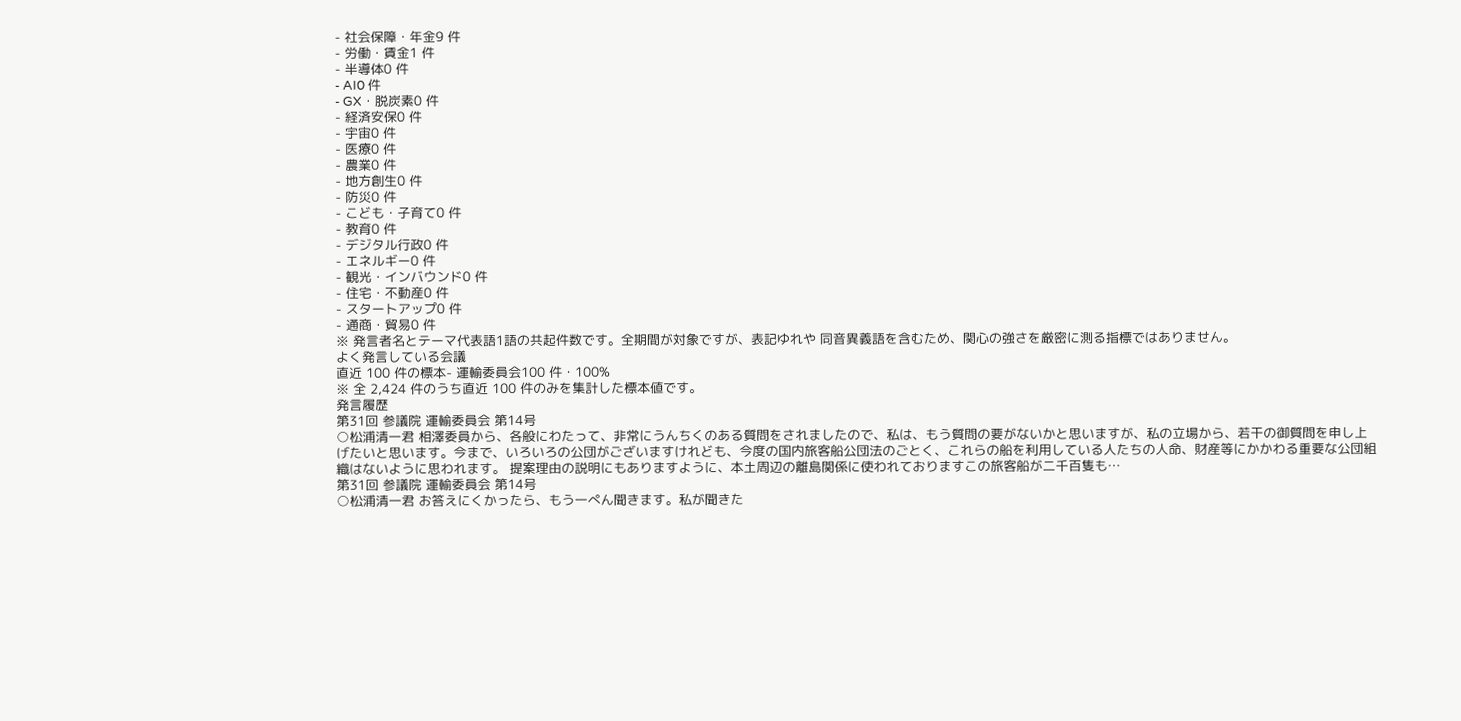- 社会保障・年金9 件
- 労働・賃金1 件
- 半導体0 件
- AI0 件
- GX・脱炭素0 件
- 経済安保0 件
- 宇宙0 件
- 医療0 件
- 農業0 件
- 地方創生0 件
- 防災0 件
- こども・子育て0 件
- 教育0 件
- デジタル行政0 件
- エネルギー0 件
- 観光・インバウンド0 件
- 住宅・不動産0 件
- スタートアップ0 件
- 通商・貿易0 件
※ 発言者名とテーマ代表語1語の共起件数です。全期間が対象ですが、表記ゆれや 同音異義語を含むため、関心の強さを厳密に測る指標ではありません。
よく発言している会議
直近 100 件の標本- 運輸委員会100 件・100%
※ 全 2,424 件のうち直近 100 件のみを集計した標本値です。
発言履歴
第31回 参議院 運輸委員会 第14号
○松浦清一君 相澤委員から、各般にわたって、非常にうんちくのある質問をされましたので、私は、もう質問の要がないかと思いますが、私の立場から、若干の御質問を申し上げたいと思います。今まで、いろいろの公団がございますけれども、今度の国内旅客船公団法のごとく、これらの船を利用している人たちの人命、財産等にかかわる重要な公団組織はないように思われます。 提案理由の説明にもありますように、本土周辺の離島関係に使われておりますこの旅客船が二千百隻も…
第31回 参議院 運輸委員会 第14号
○松浦清一君 お答えにくかったら、もう一ぺん聞きます。私が聞きた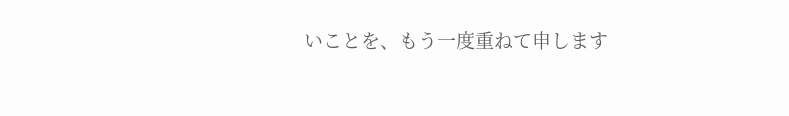いことを、もう一度重ねて申します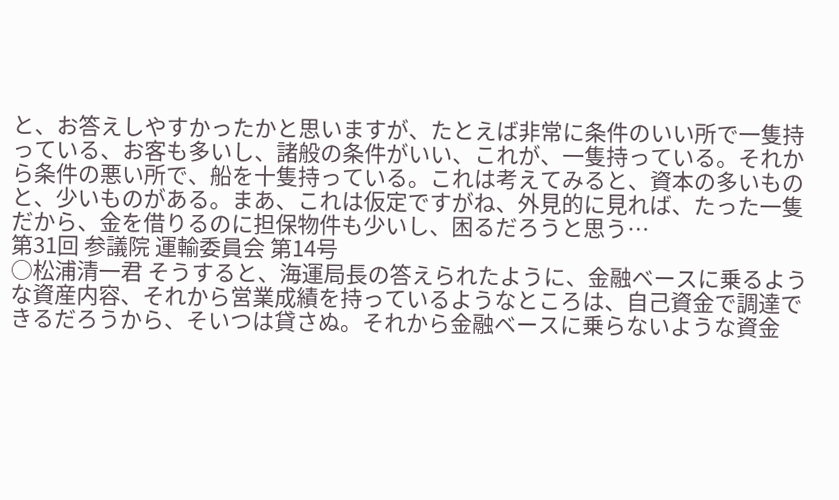と、お答えしやすかったかと思いますが、たとえば非常に条件のいい所で一隻持っている、お客も多いし、諸般の条件がいい、これが、一隻持っている。それから条件の悪い所で、船を十隻持っている。これは考えてみると、資本の多いものと、少いものがある。まあ、これは仮定ですがね、外見的に見れば、たった一隻だから、金を借りるのに担保物件も少いし、困るだろうと思う…
第31回 参議院 運輸委員会 第14号
○松浦清一君 そうすると、海運局長の答えられたように、金融ベースに乗るような資産内容、それから営業成績を持っているようなところは、自己資金で調達できるだろうから、そいつは貸さぬ。それから金融ベースに乗らないような資金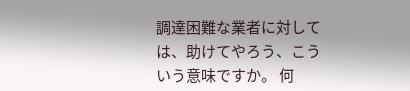調達困難な業者に対しては、助けてやろう、こういう意味ですか。 何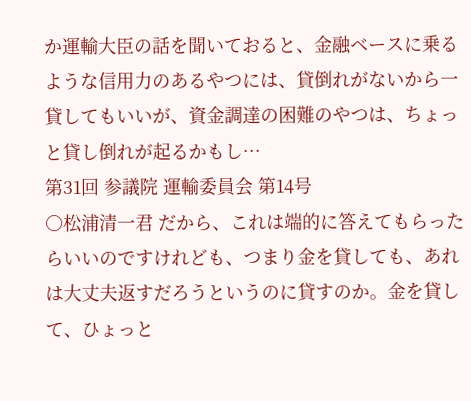か運輸大臣の話を聞いておると、金融ベースに乗るような信用力のあるやつには、貸倒れがないから一貸してもいいが、資金調達の困難のやつは、ちょっと貸し倒れが起るかもし…
第31回 参議院 運輸委員会 第14号
○松浦清一君 だから、これは端的に答えてもらったらいいのですけれども、つまり金を貸しても、あれは大丈夫返すだろうというのに貸すのか。金を貸して、ひょっと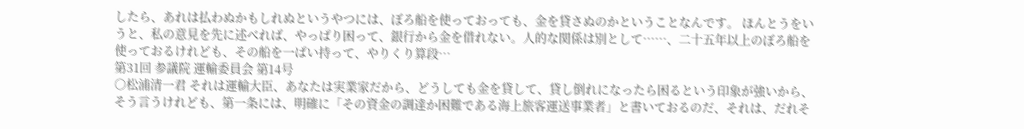したら、あれは払わぬかもしれぬというやつには、ぼろ船を使っておっても、金を貸さぬのかということなんです。 ほんとうをいうと、私の意見を先に述べれば、やっぱり困って、銀行から金を借れない。人的な関係は別として……、二十五年以上のぼろ船を使っておるけれども、その船を一ぱい持って、やりくり算段…
第31回 参議院 運輸委員会 第14号
○松浦清一君 それは運輸大臣、あなたは実業家だから、どうしても金を貸して、貸し倒れになったら困るという印象が強いから、そう言うけれども、第一条には、明確に「その資金の調達か困難である海上旅客運送事業者」と書いておるのだ、それは、だれそ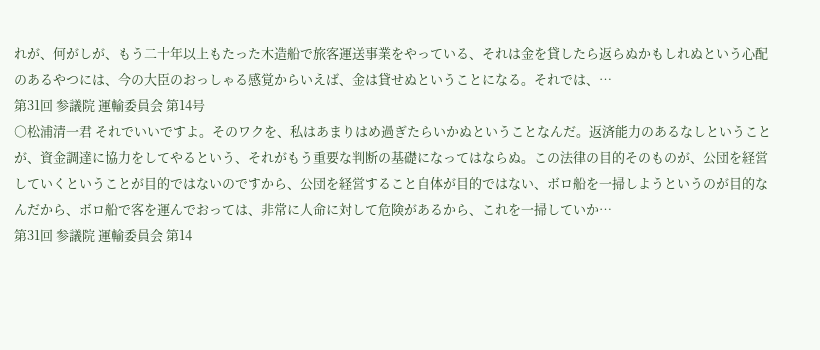れが、何がしが、もう二十年以上もたった木造船で旅客運送事業をやっている、それは金を貸したら返らぬかもしれぬという心配のあるやつには、今の大臣のおっしゃる感覚からいえば、金は貸せぬということになる。それでは、…
第31回 参議院 運輸委員会 第14号
○松浦清一君 それでいいですよ。そのワクを、私はあまりはめ過ぎたらいかぬということなんだ。返済能力のあるなしということが、資金調達に協力をしてやるという、それがもう重要な判断の基礎になってはならぬ。この法律の目的そのものが、公団を経営していくということが目的ではないのですから、公団を経営すること自体が目的ではない、ボロ船を一掃しようというのが目的なんだから、ボロ船で客を運んでおっては、非常に人命に対して危険があるから、これを一掃していか…
第31回 参議院 運輸委員会 第14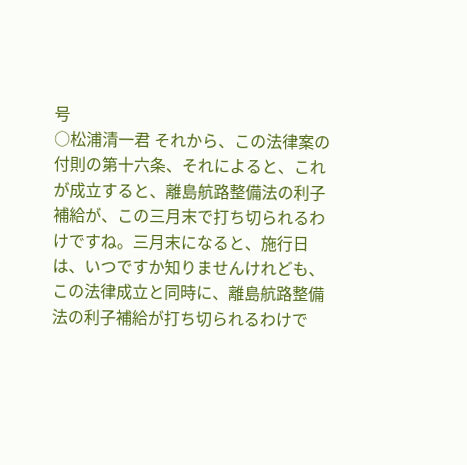号
○松浦清一君 それから、この法律案の付則の第十六条、それによると、これが成立すると、離島航路整備法の利子補給が、この三月末で打ち切られるわけですね。三月末になると、施行日は、いつですか知りませんけれども、この法律成立と同時に、離島航路整備法の利子補給が打ち切られるわけで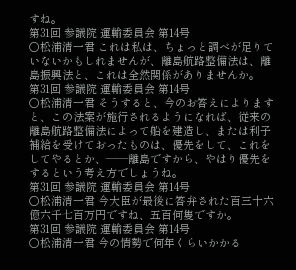すね。
第31回 参議院 運輸委員会 第14号
○松浦清一君 これは私は、ちょっと調べが足りていないかもしれませんが、離島航路整備法は、離島振興法と、これは全然関係がありませんか。
第31回 参議院 運輸委員会 第14号
○松浦清一君 そうすると、今のお答えによりますと、この法案が施行されるようになれば、従来の離島航路整備法によって船を建造し、または利子補給を受けておったものは、優先をして、これをしてやるとか、——離島ですから、やはり優先をするという考え方でしょうね。
第31回 参議院 運輸委員会 第14号
○松浦清一君 今大臣が最後に答弁された百三十六億六千七百万円ですね、五百何隻ですか。
第31回 参議院 運輸委員会 第14号
○松浦清一君 今の情勢で何年くらいかかる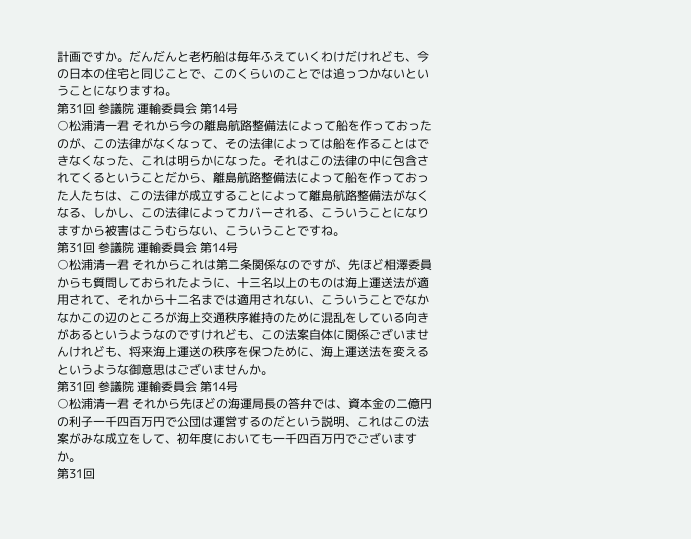計画ですか。だんだんと老朽船は毎年ふえていくわけだけれども、今の日本の住宅と同じことで、このくらいのことでは追っつかないということになりますね。
第31回 参議院 運輸委員会 第14号
○松浦清一君 それから今の離島航路整備法によって船を作っておったのが、この法律がなくなって、その法律によっては船を作ることはできなくなった、これは明らかになった。それはこの法律の中に包含されてくるということだから、離島航路整備法によって船を作っておった人たちは、この法律が成立することによって離島航路整備法がなくなる、しかし、この法律によってカバーされる、こういうことになりますから被害はこうむらない、こういうことですね。
第31回 参議院 運輸委員会 第14号
○松浦清一君 それからこれは第二条関係なのですが、先ほど相澤委員からも質問しておられたように、十三名以上のものは海上運送法が適用されて、それから十二名までは適用されない、こういうことでなかなかこの辺のところが海上交通秩序維持のために混乱をしている向きがあるというようなのですけれども、この法案自体に関係ございませんけれども、将来海上運送の秩序を保つために、海上運送法を変えるというような御意思はございませんか。
第31回 参議院 運輸委員会 第14号
○松浦清一君 それから先ほどの海運局長の答弁では、資本金の二億円の利子一千四百万円で公団は運営するのだという説明、これはこの法案がみな成立をして、初年度においても一千四百万円でございますか。
第31回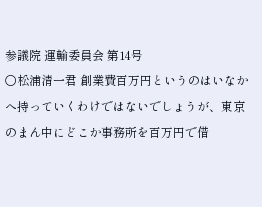参議院 運輸委員会 第14号
○松浦清一君 創業費百万円というのはいなかへ持っていくわけではないでしょうが、東京のまん中にどこか事務所を百万円で借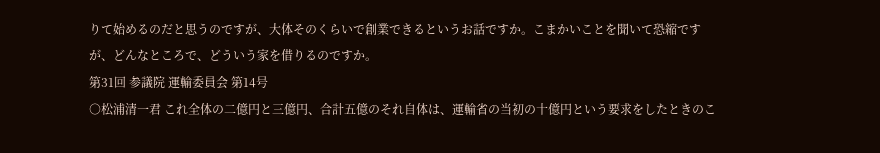りて始めるのだと思うのですが、大体そのくらいで創業できるというお話ですか。こまかいことを聞いて恐縮ですが、どんなところで、どういう家を借りるのですか。
第31回 参議院 運輸委員会 第14号
○松浦清一君 これ全体の二億円と三億円、合計五億のそれ自体は、運輸省の当初の十億円という要求をしたときのこ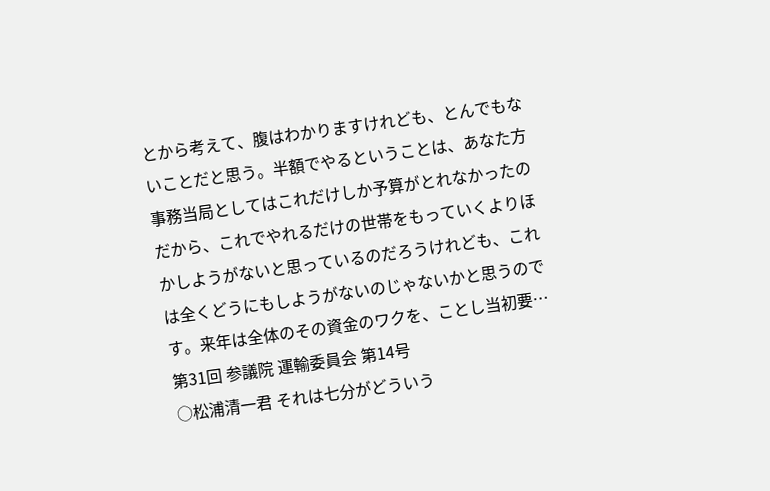とから考えて、腹はわかりますけれども、とんでもないことだと思う。半額でやるということは、あなた方事務当局としてはこれだけしか予算がとれなかったのだから、これでやれるだけの世帯をもっていくよりほかしようがないと思っているのだろうけれども、これは全くどうにもしようがないのじゃないかと思うのです。来年は全体のその資金のワクを、ことし当初要…
第31回 参議院 運輸委員会 第14号
○松浦清一君 それは七分がどういう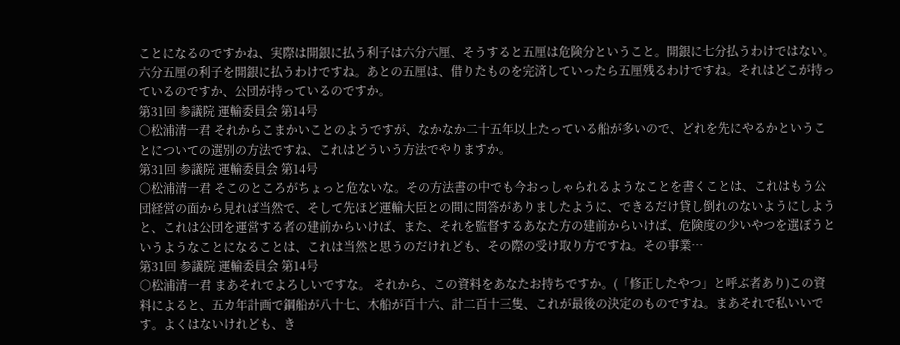ことになるのですかね、実際は開銀に払う利子は六分六厘、そうすると五厘は危険分ということ。開銀に七分払うわけではない。六分五厘の利子を開銀に払うわけですね。あとの五厘は、借りたものを完済していったら五厘残るわけですね。それはどこが持っているのですか、公団が持っているのですか。
第31回 参議院 運輸委員会 第14号
○松浦清一君 それからこまかいことのようですが、なかなか二十五年以上たっている船が多いので、どれを先にやるかということについての選別の方法ですね、これはどういう方法でやりますか。
第31回 参議院 運輸委員会 第14号
○松浦清一君 そこのところがちょっと危ないな。その方法書の中でも今おっしゃられるようなことを書くことは、これはもう公団経営の面から見れば当然で、そして先ほど運輸大臣との間に問答がありましたように、できるだけ貸し倒れのないようにしようと、これは公団を運営する者の建前からいけば、また、それを監督するあなた方の建前からいけば、危険度の少いやつを選ぼうというようなことになることは、これは当然と思うのだけれども、その際の受け取り方ですね。その事業…
第31回 参議院 運輸委員会 第14号
○松浦清一君 まあそれでよろしいですな。 それから、この資料をあなたお持ちですか。(「修正したやつ」と呼ぶ者あり)この資料によると、五カ年計画で鋼船が八十七、木船が百十六、計二百十三隻、これが最後の決定のものですね。まあそれで私いいです。よくはないけれども、き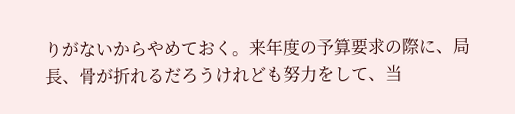りがないからやめておく。来年度の予算要求の際に、局長、骨が折れるだろうけれども努力をして、当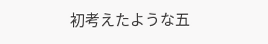初考えたような五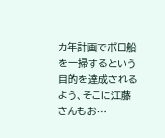カ年計画でボロ船を一掃するという目的を達成されるよう、そこに江藤さんもお…